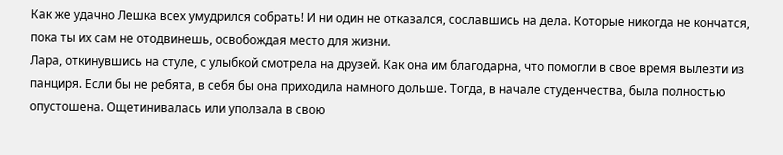Как же удачно Лешка всех умудрился собрать! И ни один не отказался, сославшись на дела. Которые никогда не кончатся, пока ты их сам не отодвинешь, освобождая место для жизни.
Лара, откинувшись на стуле, с улыбкой смотрела на друзей. Как она им благодарна, что помогли в свое время вылезти из панциря. Если бы не ребята, в себя бы она приходила намного дольше. Тогда, в начале студенчества, была полностью опустошена. Ощетинивалась или уползала в свою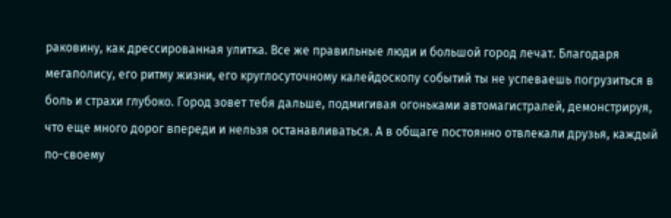раковину, как дрессированная улитка. Все же правильные люди и большой город лечат. Благодаря мегаполису, его ритму жизни, его круглосуточному калейдоскопу событий ты не успеваешь погрузиться в боль и страхи глубоко. Город зовет тебя дальше, подмигивая огоньками автомагистралей, демонстрируя, что еще много дорог впереди и нельзя останавливаться. А в общаге постоянно отвлекали друзья, каждый по-своему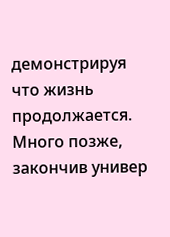демонстрируя что жизнь продолжается. Много позже, закончив универ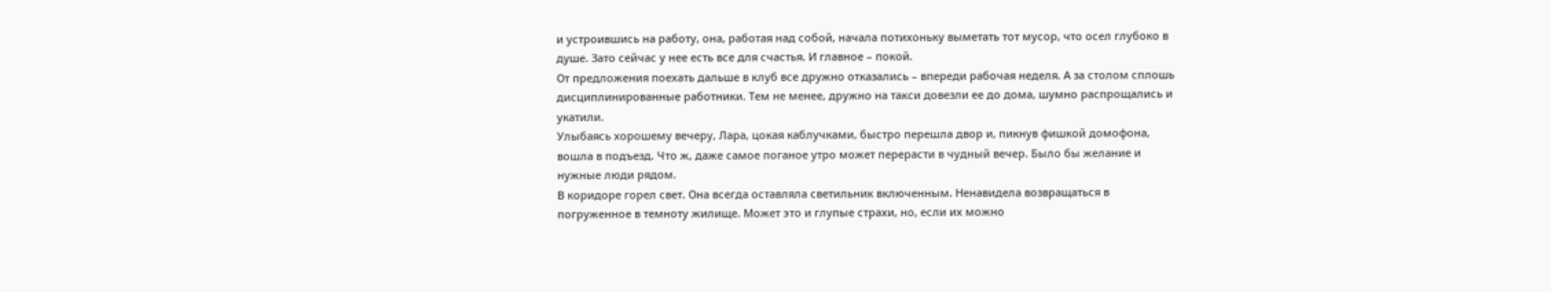и устроившись на работу, она, работая над собой, начала потихоньку выметать тот мусор, что осел глубоко в душе. Зато сейчас у нее есть все для счастья. И главное – покой.
От предложения поехать дальше в клуб все дружно отказались – впереди рабочая неделя. А за столом сплошь дисциплинированные работники. Тем не менее, дружно на такси довезли ее до дома, шумно распрощались и укатили.
Улыбаясь хорошему вечеру, Лара, цокая каблучками, быстро перешла двор и, пикнув фишкой домофона, вошла в подъезд. Что ж, даже самое поганое утро может перерасти в чудный вечер. Было бы желание и нужные люди рядом.
В коридоре горел свет. Она всегда оставляла светильник включенным. Ненавидела возвращаться в погруженное в темноту жилище. Может это и глупые страхи, но, если их можно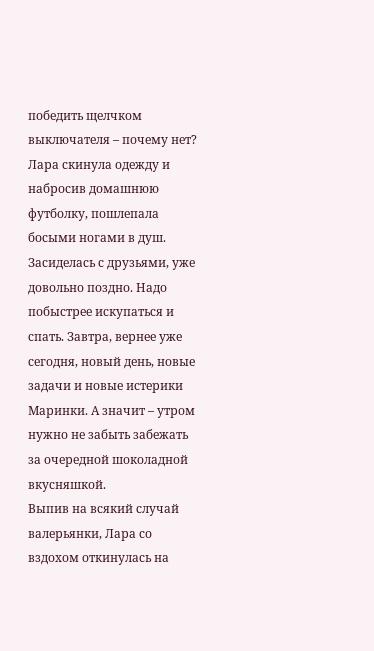победить щелчком выключателя – почему нет?
Лара скинула одежду и набросив домашнюю футболку, пошлепала босыми ногами в душ. Засиделась с друзьями, уже довольно поздно. Надо побыстрее искупаться и спать. Завтра, вернее уже сегодня, новый день, новые задачи и новые истерики Маринки. А значит – утром нужно не забыть забежать за очередной шоколадной вкусняшкой.
Выпив на всякий случай валерьянки, Лара со вздохом откинулась на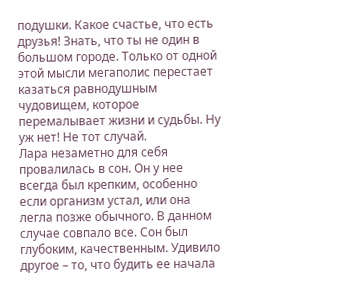подушки. Какое счастье, что есть друзья! Знать, что ты не один в большом городе. Только от одной этой мысли мегаполис перестает казаться равнодушным чудовищем, которое перемалывает жизни и судьбы. Ну уж нет! Не тот случай.
Лара незаметно для себя провалилась в сон. Он у нее всегда был крепким, особенно если организм устал, или она легла позже обычного. В данном случае совпало все. Сон был глубоким, качественным. Удивило другое – то, что будить ее начала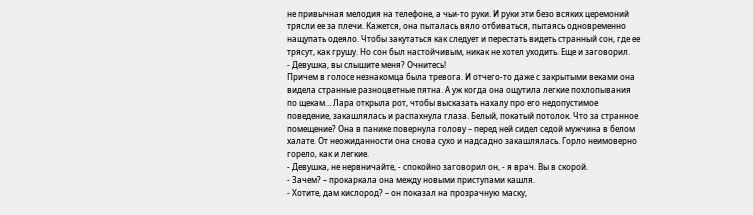не привычная мелодия на телефоне, а чьи-то руки. И руки эти безо всяких церемоний трясли ее за плечи. Кажется, она пыталась вяло отбиваться, пытаясь одновременно нащупать одеяло. Чтобы закутаться как следует и перестать видеть странный сон, где ее трясут, как грушу. Но сон был настойчивым, никак не хотел уходить. Еще и заговорил.
- Девушка, вы слышите меня? Очнитесь!
Причем в голосе незнакомца была тревога. И отчего-то даже с закрытыми веками она видела странные разноцветные пятна. А уж когда она ощутила легкие похлопывания по щекам… Лара открыла рот, чтобы высказать нахалу про его недопустимое поведение, закашлялась и распахнула глаза. Белый, покатый потолок. Что за странное помещение? Она в панике повернула голову – перед ней сидел седой мужчина в белом халате. От неожиданности она снова сухо и надсадно закашлялась. Горло неимоверно горело, как и легкие.
- Девушка, не нервничайте, - спокойно заговорил он, - я врач. Вы в скорой.
- Зачем? – прокаркала она между новыми приступами кашля.
- Хотите, дам кислород? – он показал на прозрачную маску,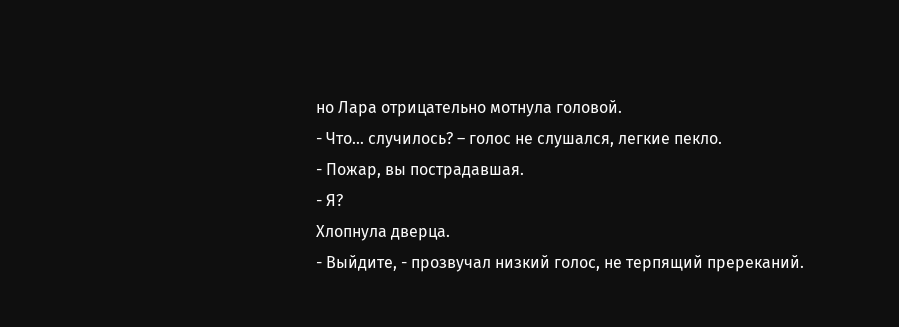но Лара отрицательно мотнула головой.
- Что… случилось? – голос не слушался, легкие пекло.
- Пожар, вы пострадавшая.
- Я?
Хлопнула дверца.
- Выйдите, - прозвучал низкий голос, не терпящий пререканий.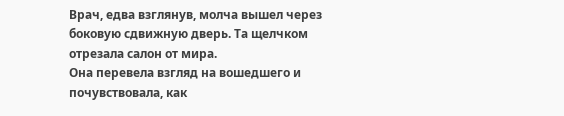Врач, едва взглянув, молча вышел через боковую сдвижную дверь. Та щелчком отрезала салон от мира.
Она перевела взгляд на вошедшего и почувствовала, как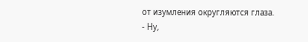от изумления округляются глаза.
- Ну,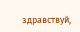здравствуй,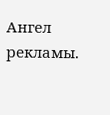Ангел рекламы.